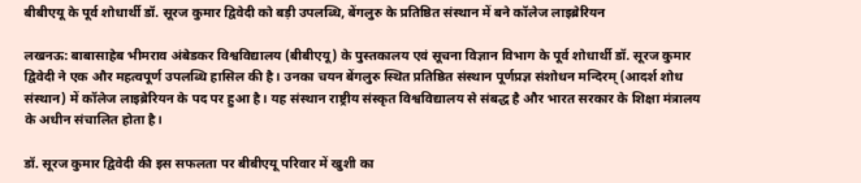बीबीएयू के पूर्व शोधार्थी डॉ. सूरज कुमार द्विवेदी को बड़ी उपलब्धि, बेंगलुरु के प्रतिष्ठित संस्थान में बने कॉलेज लाइब्रेरियन

लखनऊ: बाबासाहेब भीमराव अंबेडकर विश्वविद्यालय (बीबीएयू) के पुस्तकालय एवं सूचना विज्ञान विभाग के पूर्व शोधार्थी डॉ. सूरज कुमार द्विवेदी ने एक और महत्वपूर्ण उपलब्धि हासिल की है। उनका चयन बेंगलुरु स्थित प्रतिष्ठित संस्थान पूर्णप्रज्ञ संशोधन मन्दिरम् (आदर्श शोध संस्थान) में कॉलेज लाइब्रेरियन के पद पर हुआ है। यह संस्थान राष्ट्रीय संस्कृत विश्वविद्यालय से संबद्ध है और भारत सरकार के शिक्षा मंत्रालय के अधीन संचालित होता है।

डॉ. सूरज कुमार द्विवेदी की इस सफलता पर बीबीएयू परिवार में खुशी का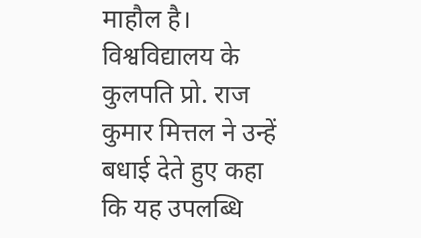माहौल है। विश्वविद्यालय के कुलपति प्रो. राज कुमार मित्तल ने उन्हें बधाई देते हुए कहा कि यह उपलब्धि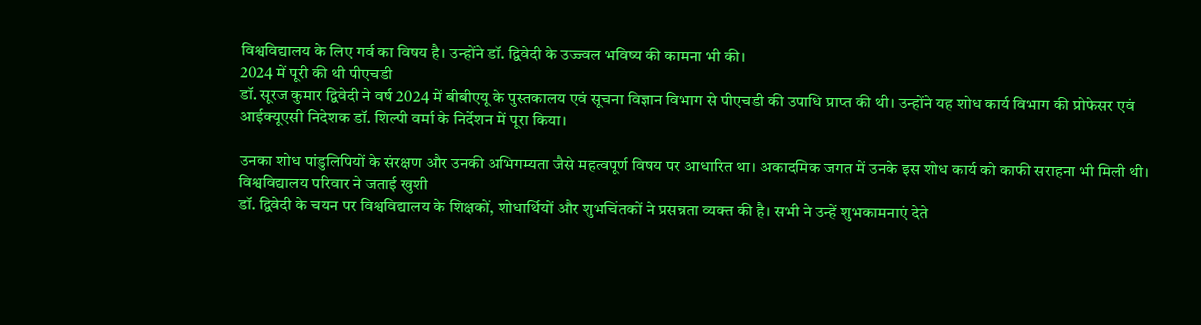विश्वविद्यालय के लिए गर्व का विषय है। उन्होंने डॉ. द्विवेदी के उज्ज्वल भविष्य की कामना भी की।
2024 में पूरी की थी पीएचडी
डॉ. सूरज कुमार द्विवेदी ने वर्ष 2024 में बीबीएयू के पुस्तकालय एवं सूचना विज्ञान विभाग से पीएचडी की उपाधि प्राप्त की थी। उन्होंने यह शोध कार्य विभाग की प्रोफेसर एवं आईक्यूएसी निदेशक डॉ. शिल्पी वर्मा के निर्देशन में पूरा किया।

उनका शोध पांडुलिपियों के संरक्षण और उनकी अभिगम्यता जैसे महत्वपूर्ण विषय पर आधारित था। अकादमिक जगत में उनके इस शोध कार्य को काफी सराहना भी मिली थी।
विश्वविद्यालय परिवार ने जताई खुशी
डॉ. द्विवेदी के चयन पर विश्वविद्यालय के शिक्षकों, शोधार्थियों और शुभचिंतकों ने प्रसन्नता व्यक्त की है। सभी ने उन्हें शुभकामनाएं देते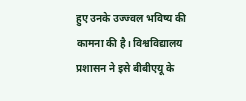हुए उनके उज्ज्वल भविष्य की कामना की है। विश्वविद्यालय प्रशासन ने इसे बीबीएयू के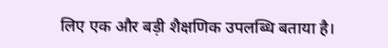लिए एक और बड़ी शैक्षणिक उपलब्धि बताया है।